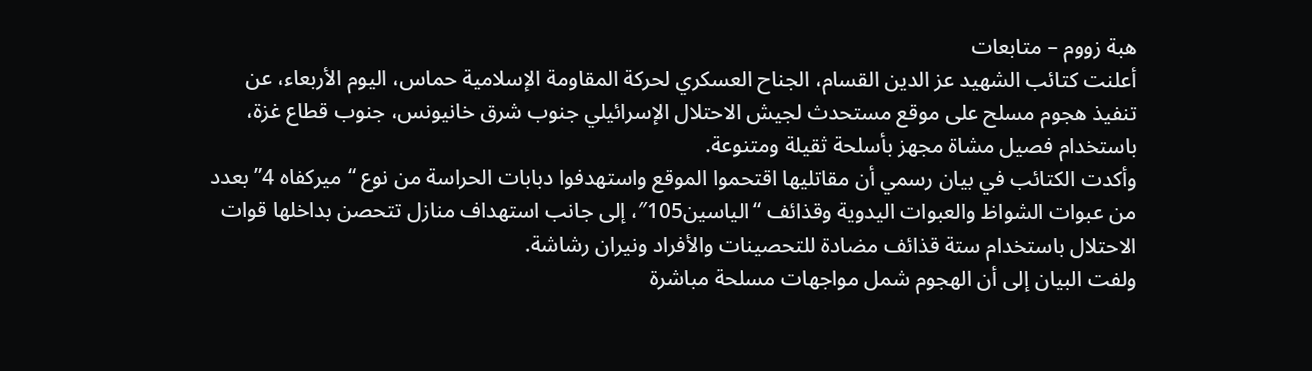هبة زووم – متابعات
أعلنت كتائب الشهيد عز الدين القسام، الجناح العسكري لحركة المقاومة الإسلامية حماس، اليوم الأربعاء، عن تنفيذ هجوم مسلح على موقع مستحدث لجيش الاحتلال الإسرائيلي جنوب شرق خانيونس، جنوب قطاع غزة، باستخدام فصيل مشاة مجهز بأسلحة ثقيلة ومتنوعة.
وأكدت الكتائب في بيان رسمي أن مقاتليها اقتحموا الموقع واستهدفوا دبابات الحراسة من نوع “ميركفاه 4” بعدد من عبوات الشواظ والعبوات اليدوية وقذائف “الياسين105″، إلى جانب استهداف منازل تتحصن بداخلها قوات الاحتلال باستخدام ستة قذائف مضادة للتحصينات والأفراد ونيران رشاشة.
ولفت البيان إلى أن الهجوم شمل مواجهات مسلحة مباشرة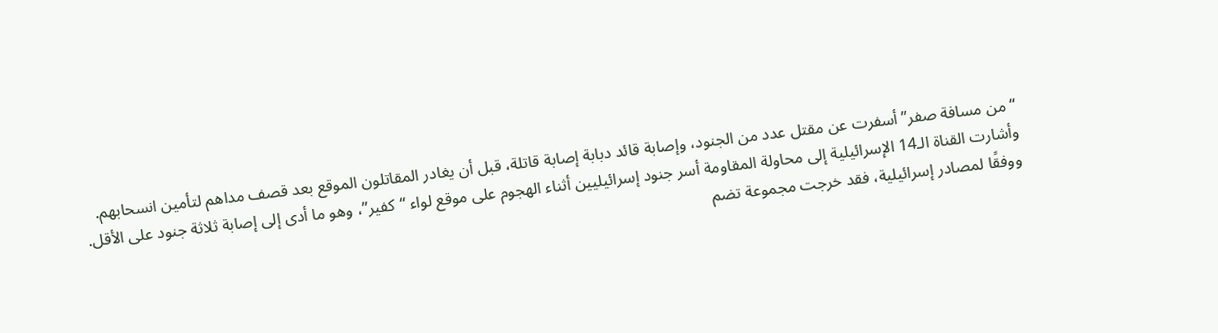“من مسافة صفر” أسفرت عن مقتل عدد من الجنود، وإصابة قائد دبابة إصابة قاتلة، قبل أن يغادر المقاتلون الموقع بعد قصف مداهم لتأمين انسحابهم.
وأشارت القناة الـ14 الإسرائيلية إلى محاولة المقاومة أسر جنود إسرائيليين أثناء الهجوم على موقع لواء “كفير”، وهو ما أدى إلى إصابة ثلاثة جنود على الأقل.
ووفقًا لمصادر إسرائيلية، فقد خرجت مجموعة تضم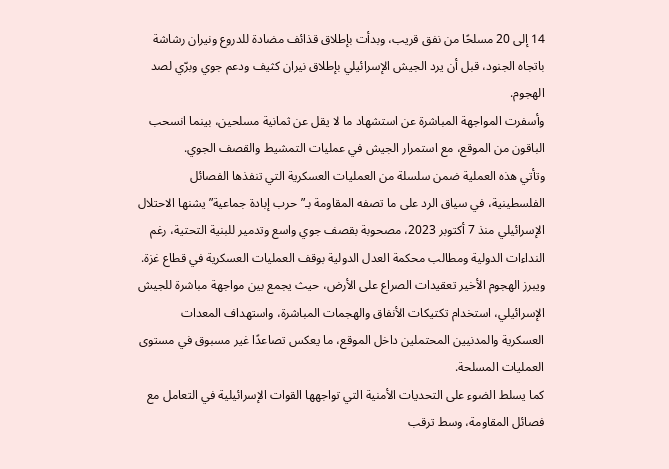14 إلى 20 مسلحًا من نفق قريب، وبدأت بإطلاق قذائف مضادة للدروع ونيران رشاشة باتجاه الجنود، قبل أن يرد الجيش الإسرائيلي بإطلاق نيران كثيف ودعم جوي وبرّي لصد الهجوم.
وأسفرت المواجهة المباشرة عن استشهاد ما لا يقل عن ثمانية مسلحين، بينما انسحب الباقون من الموقع، مع استمرار الجيش في عمليات التمشيط والقصف الجوي.
وتأتي هذه العملية ضمن سلسلة من العمليات العسكرية التي تنفذها الفصائل الفلسطينية، في سياق الرد على ما تصفه المقاومة بـ”حرب إبادة جماعية” يشنها الاحتلال الإسرائيلي منذ 7 أكتوبر 2023، مصحوبة بقصف جوي واسع وتدمير للبنية التحتية، رغم النداءات الدولية ومطالب محكمة العدل الدولية بوقف العمليات العسكرية في قطاع غزة.
ويبرز الهجوم الأخير تعقيدات الصراع على الأرض، حيث يجمع بين مواجهة مباشرة للجيش الإسرائيلي، استخدام تكتيكات الأنفاق والهجمات المباشرة، واستهداف المعدات العسكرية والمدنيين المحتملين داخل الموقع، ما يعكس تصاعدًا غير مسبوق في مستوى العمليات المسلحة.
كما يسلط الضوء على التحديات الأمنية التي تواجهها القوات الإسرائيلية في التعامل مع فصائل المقاومة، وسط ترقب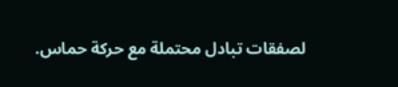لصفقات تبادل محتملة مع حركة حماس.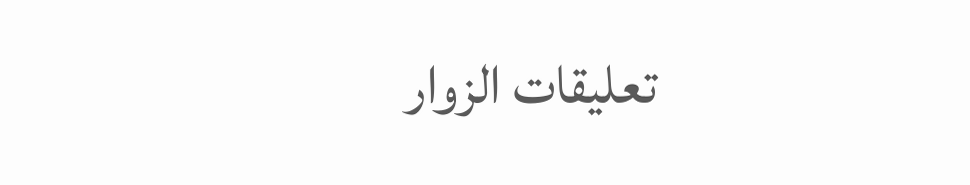تعليقات الزوار